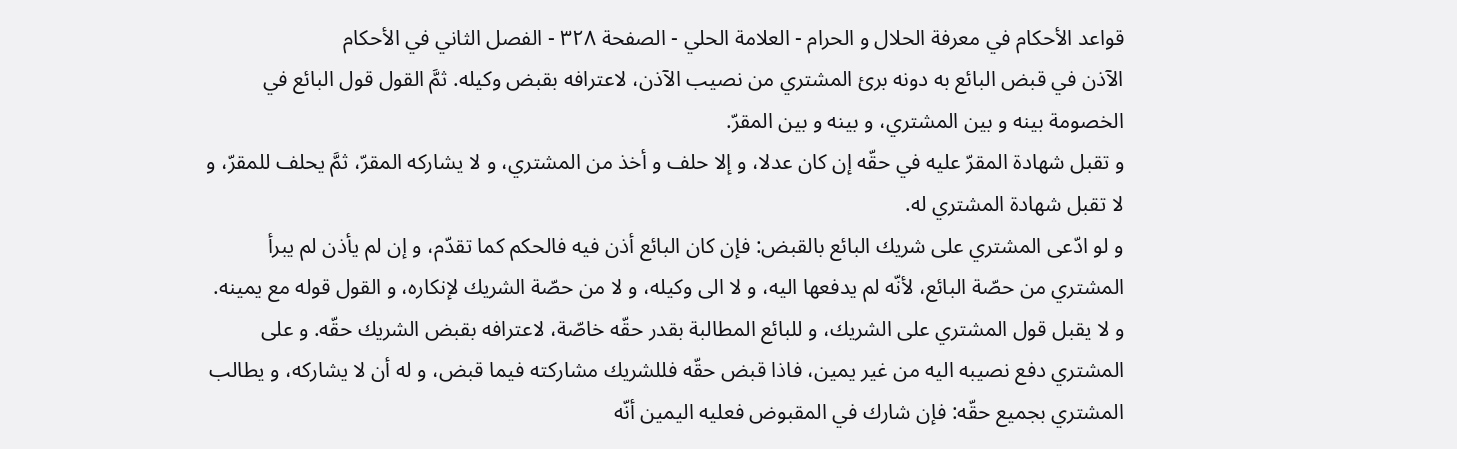قواعد الأحكام في معرفة الحلال و الحرام - العلامة الحلي - الصفحة ٣٢٨ - الفصل الثاني في الأحكام
الآذن في قبض البائع به دونه برئ المشتري من نصيب الآذن، لاعترافه بقبض وكيله. ثمَّ القول قول البائع في الخصومة بينه و بين المشتري، و بينه و بين المقرّ.
و تقبل شهادة المقرّ عليه في حقّه إن كان عدلا، و إلا حلف و أخذ من المشتري، و لا يشاركه المقرّ، ثمَّ يحلف للمقرّ، و لا تقبل شهادة المشتري له.
و لو ادّعى المشتري على شريك البائع بالقبض: فإن كان البائع أذن فيه فالحكم كما تقدّم، و إن لم يأذن لم يبرأ المشتري من حصّة البائع، لأنّه لم يدفعها اليه، و لا الى وكيله، و لا من حصّة الشريك لإنكاره، و القول قوله مع يمينه.
و لا يقبل قول المشتري على الشريك، و للبائع المطالبة بقدر حقّه خاصّة، لاعترافه بقبض الشريك حقّه. و على المشتري دفع نصيبه اليه من غير يمين، فاذا قبض حقّه فللشريك مشاركته فيما قبض، و له أن لا يشاركه، و يطالب المشتري بجميع حقّه: فإن شارك في المقبوض فعليه اليمين أنّه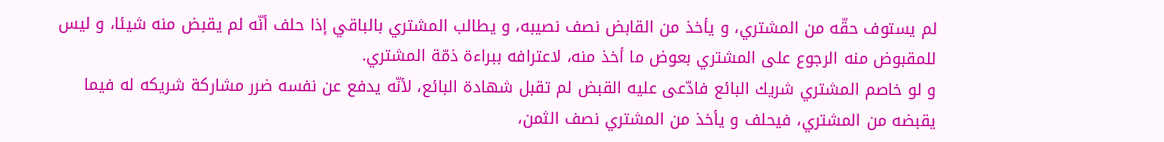لم يستوف حقّه من المشتري، و يأخذ من القابض نصف نصيبه، و يطالب المشتري بالباقي إذا حلف أنّه لم يقبض منه شيئا، و ليس للمقبوض منه الرجوع على المشتري بعوض ما أخذ منه، لاعترافه ببراءة ذمّة المشتري.
و لو خاصم المشتري شريك البائع فادّعى عليه القبض لم تقبل شهادة البائع، لأنّه يدفع عن نفسه ضرر مشاركة شريكه له فيما يقبضه من المشتري، فيحلف و يأخذ من المشتري نصف الثمن،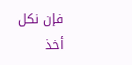فإن نكل أخذ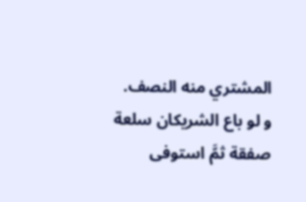المشتري منه النصف.
و لو باع الشريكان سلعة صفقة ثمَّ استوفى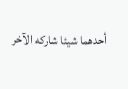أحدهما شيئا شاركه الآخر